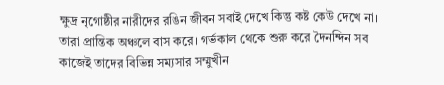ক্ষুদ্র নৃগোষ্ঠীর নারীদের রঙিন জীবন সবাই দেখে কিন্তু কষ্ট কেউ দেখে না। তারা প্রান্তিক অঞ্চলে বাস করে। গর্ভকাল থেকে শুরু করে দৈনন্দিন সব কাজেই তাদের বিভিন্ন সম্যসার সম্মুখীন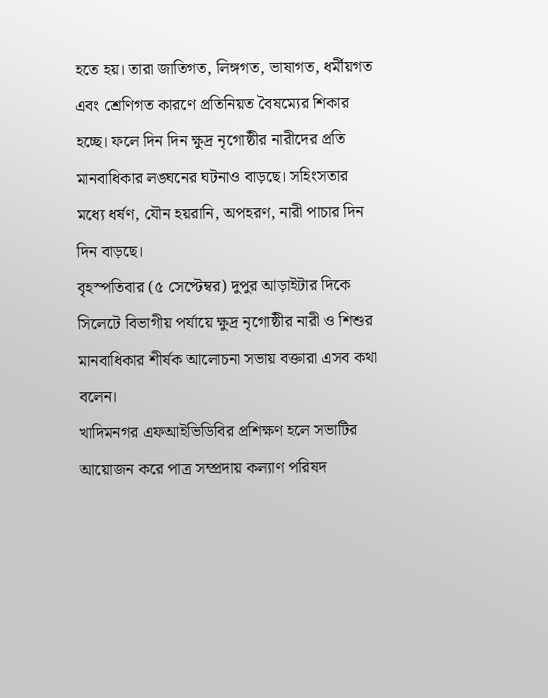হতে হয়। তারা জাতিগত, লিঙ্গগত, ভাষাগত, ধর্মীয়গত এবং শ্রেণিগত কারণে প্রতিনিয়ত বৈষম্যের শিকার হচ্ছে। ফলে দিন দিন ক্ষুদ্র নৃগোষ্ঠীর নারীদের প্রতি মানবাধিকার লঙ্ঘনের ঘটনাও বাড়ছে। সহিংসতার মধ্যে ধর্ষণ, যৌন হয়রানি, অপহরণ, নারী পাচার দিন দিন বাড়ছে।
বৃহস্পতিবার (৫ সেপ্টেম্বর) দুপুর আড়াইটার দিকে সিলেটে বিভাগীয় পর্যায়ে ক্ষুদ্র নৃগোষ্ঠীর নারী ও শিশুর মানবাধিকার শীর্ষক আলোচনা সভায় বক্তারা এসব কথা বলেন।
খাদিমনগর এফআইভিডিবির প্রশিক্ষণ হলে সভাটির আয়োজন করে পাত্র সম্প্রদায় কল্যাণ পরিষদ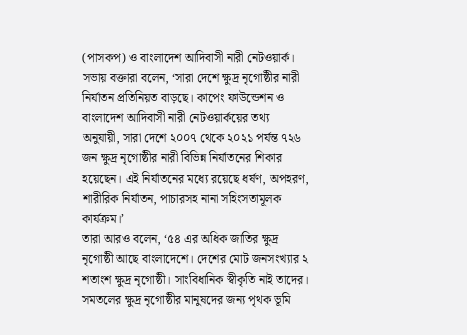(পাসকপ) ও বাংলাদেশ আদিবাসী নারী নেটওয়ার্ক।
সভায় বক্তারা বলেন, ‘সারা দেশে ক্ষুদ্র নৃগোষ্ঠীর নারী নির্যাতন প্রতিনিয়ত বাড়ছে। কাপেং ফাউন্ডেশন ও বাংলাদেশ আদিবাসী নারী নেটওয়ার্কয়ের তথ্য অনুযায়ী, সারা দেশে ২০০৭ থেকে ২০২১ পর্যন্ত ৭২৬ জন ক্ষুদ্র নৃগোষ্ঠীর নারী বিভিন্ন নির্যাতনের শিকার হয়েছেন। এই নির্যাতনের মধ্যে রয়েছে ধর্ষণ, অপহরণ, শারীরিক নির্যাতন, পাচারসহ নানা সহিংসতামূলক কার্যক্রম।’
তারা আরও বলেন, ‘৫৪ এর অধিক জাতির ক্ষুদ্র নৃগোষ্ঠী আছে বাংলাদেশে। দেশের মোট জনসংখ্যার ২ শতাংশ ক্ষুদ্র নৃগোষ্ঠী। সাংবিধানিক স্বীকৃতি নাই তাদের। সমতলের ক্ষুদ্র নৃগোষ্ঠীর মানুষদের জন্য পৃথক ভূমি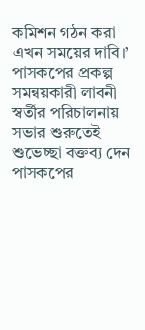কমিশন গঠন করা এখন সময়ের দাবি।’
পাসকপের প্রকল্প সমন্বয়কারী লাবনী স্বর্তীর পরিচালনায় সভার শুরুতেই শুভেচ্ছা বক্তব্য দেন পাসকপের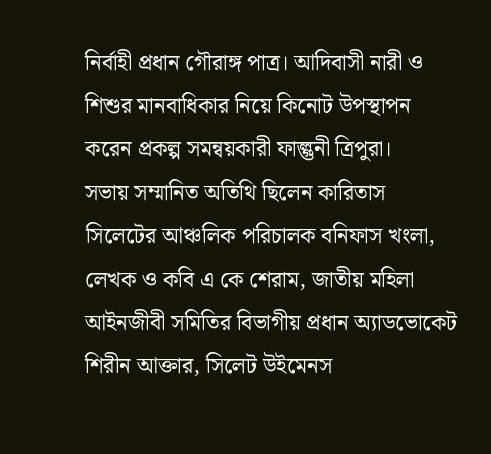নির্বাহী প্রধান গৌরাঙ্গ পাত্র। আদিবাসী নারী ও শিশুর মানবাধিকার নিয়ে কিনোট উপস্থাপন করেন প্রকল্প সমন্বয়কারী ফাল্গুনী ত্রিপুরা।
সভায় সম্মানিত অতিথি ছিলেন কারিতাস সিলেটের আঞ্চলিক পরিচালক বনিফাস খংলা, লেখক ও কবি এ কে শেরাম, জাতীয় মহিলা আইনজীবী সমিতির বিভাগীয় প্রধান অ্যাডভোকেট শিরীন আক্তার, সিলেট উইমেনস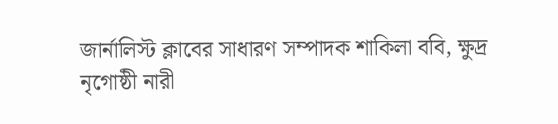জার্নালিস্ট ক্লাবের সাধারণ সম্পাদক শাকিলা ববি, ক্ষুদ্র নৃগোষ্ঠী নারী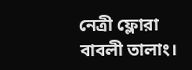নেত্রী ফ্লোরা বাবলী তালাং।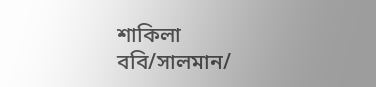শাকিলা ববি/সালমান/